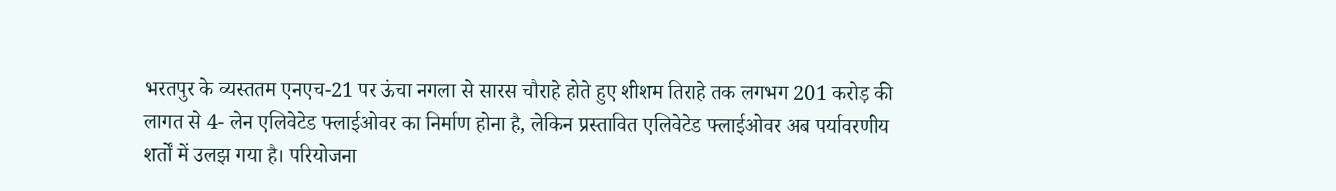भरतपुर के व्यस्ततम एनएच-21 पर ऊंचा नगला से सारस चौराहे होते हुए शीशम तिराहे तक लगभग 201 करोड़ की लागत से 4- लेन एलिवेटेड फ्लाईओवर का निर्माण होना है, लेकिन प्रस्तावित एलिवेटेड फ्लाईओवर अब पर्यावरणीय शर्तों में उलझ गया है। परियोजना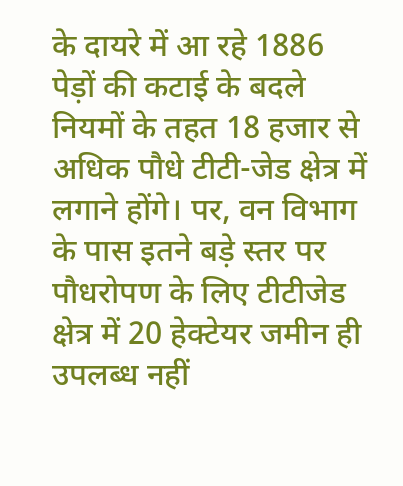के दायरे में आ रहे 1886 पेड़ों की कटाई के बदले नियमों के तहत 18 हजार से अधिक पौधे टीटी-जेड क्षेत्र में लगाने होंगे। पर, वन विभाग के पास इतने बड़े स्तर पर पौधरोपण के लिए टीटीजेड क्षेत्र में 20 हेक्टेयर जमीन ही उपलब्ध नहीं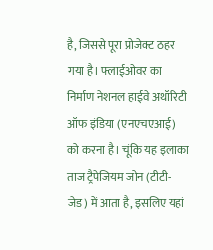है, जिससे पूरा प्रोजेक्ट ठहर गया है। फ्लाईओवर का निर्माण नेशनल हाईवे अथॉरिटी ऑफ इंडिया (एनएचएआई) को करना है। चूंकि यह इलाका ताज ट्रैपेजियम जोन (टीटी-जेड) में आता है, इसलिए यहां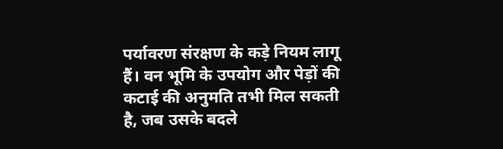पर्यावरण संरक्षण के कड़े नियम लागू हैं। वन भूमि के उपयोग और पेड़ों की कटाई की अनुमति तभी मिल सकती है, जब उसके बदले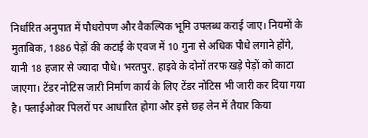निर्धारित अनुपात में पौधरोपण और वैकल्पिक भूमि उपलब्ध कराई जाए। नियमों के मुताबिक, 1886 पेड़ों की कटाई के एवज में 10 गुना से अधिक पौधे लगाने होंगे, यानी 18 हजार से ज्यादा पौधे। भरतपुर. हाइवे के दोनों तरफ खड़े पेड़ों को काटा जाएगा। टेंडर नोटिस जारी निर्माण कार्य के लिए टेंडर नोटिस भी जारी कर दिया गया है। फ्लाईओवर पिलरों पर आधारित होगा और इसे छह लेन में तैयार किया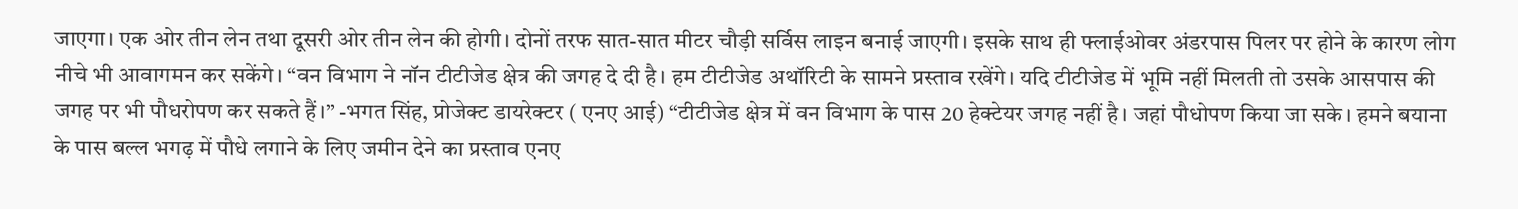जाएगा। एक ओर तीन लेन तथा दूसरी ओर तीन लेन की होगी। दोनों तरफ सात-सात मीटर चौड़ी सर्विस लाइन बनाई जाएगी। इसके साथ ही फ्लाईओवर अंडरपास पिलर पर होने के कारण लोग नीचे भी आवागमन कर सकेंगे। “वन विभाग ने नॉन टीटीजेड क्षेत्र की जगह दे दी है। हम टीटीजेड अथॉरिटी के सामने प्रस्ताव रखेंगे। यदि टीटीजेड में भूमि नहीं मिलती तो उसके आसपास की जगह पर भी पौधरोपण कर सकते हैं।” -भगत सिंह, प्रोजेक्ट डायरेक्टर ( एनए आई) “टीटीजेड क्षेत्र में वन विभाग के पास 20 हेक्टेयर जगह नहीं है। जहां पौधोपण किया जा सके। हमने बयाना के पास बल्ल भगढ़ में पौधे लगाने के लिए जमीन देने का प्रस्ताव एनए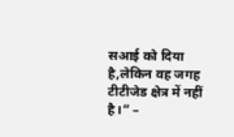सआई को दिया है,लेकिन वह जगह टीटीजेड क्षेत्र में नहीं है।” –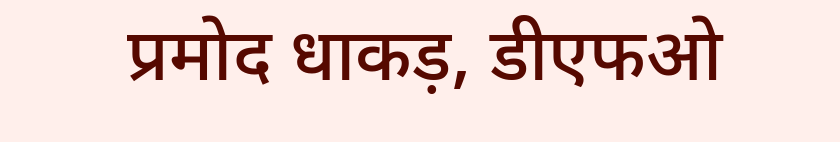प्रमोद धाकड़, डीएफओ